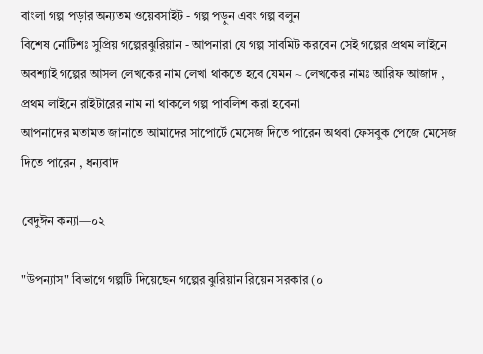বাংলা গল্প পড়ার অন্যতম ওয়েবসাইট - গল্প পড়ুন এবং গল্প বলুন
বিশেষ নোটিশঃ সুপ্রিয় গল্পেরঝুরিয়ান - আপনারা যে গল্প সাবমিট করবেন সেই গল্পের প্রথম লাইনে অবশ্যাই গল্পের আসল লেখকের নাম লেখা থাকতে হবে যেমন ~ লেখকের নামঃ আরিফ আজাদ , প্রথম লাইনে রাইটারের নাম না থাকলে গল্প পাবলিশ করা হবেনা
আপনাদের মতামত জানাতে আমাদের সাপোর্টে মেসেজ দিতে পারেন অথবা ফেসবুক পেজে মেসেজ দিতে পারেন , ধন্যবাদ

বেদুঈন কন্যা—০২

"উপন্যাস" বিভাগে গল্পটি দিয়েছেন গল্পের ঝুরিয়ান রিয়েন সরকার (০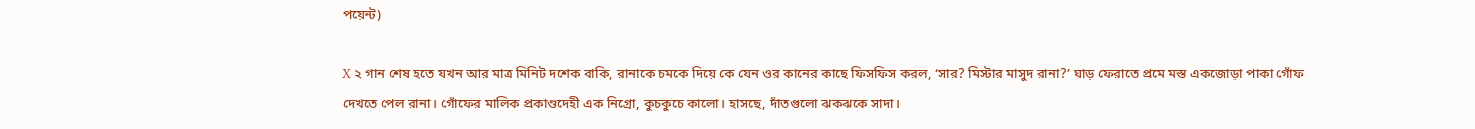পয়েন্ট)

X ২ গান শেষ হতে যখন আর মাত্র মিনিট দশেক বাকি, রানাকে চমকে দিয়ে কে যেন ওর কানের কাছে ফিসফিস করল, ‘সার? মিস্টার মাসুদ রানা?’ ঘাড় ফেরাতে প্রমে মস্ত একজোড়া পাকা গোঁফ দেখতে পেল রানা। গোঁফের মালিক প্রকাণ্ডদেহী এক নিগ্রো, কুচকুচে কালো। হাসছে, দাঁতগুলো ঝকঝকে সাদা।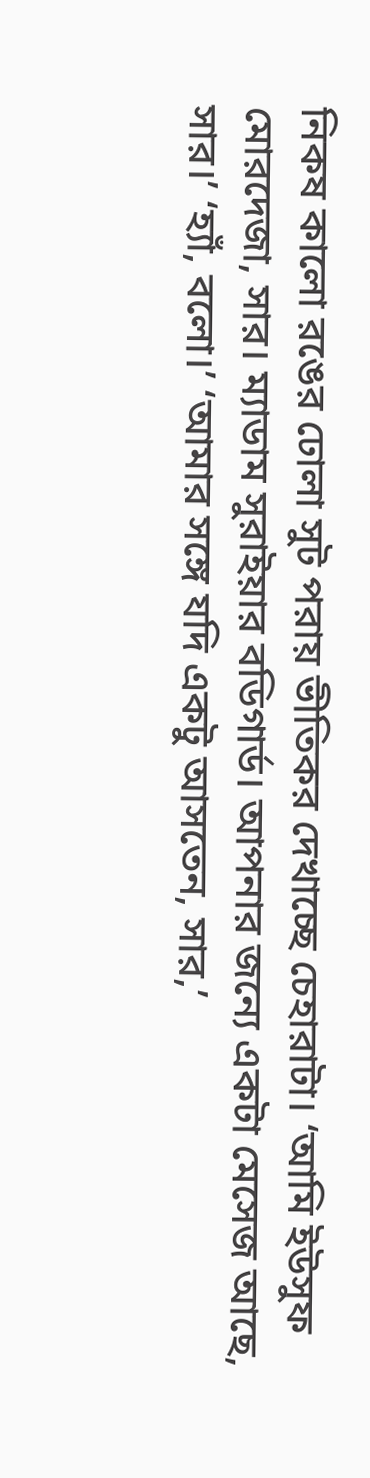নিকষ কালো রঙের ঢোলা সুট পরায় ভীতিকর দেখাচ্ছে চেহারাটা। ‘আমি ইউসুফ মোরদেজা, সার। ম্যাডাম সুরাইয়ার বডিগার্ড। আপনার জন্যে একটা মেসেজ আছে, সার।’ ‘হ্যাঁ, বলো।’ ‘আমার সঙ্গে যদি একটু আসতেন, সার,’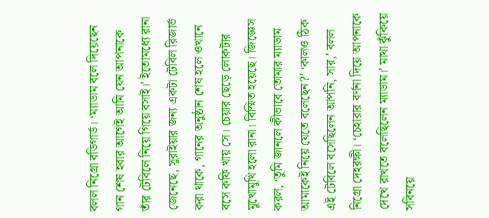বলল নিগ্রো বডিগার্ড। ‘ম্যাডাম বলে দিয়েছেন গান শেষ হবার আগেই আমি যেন আপনাকে তাঁর টেবিলে নিয়ে গিয়ে বসাই।’ ইতোমধ্যে রানা জেনেছে, সুরাইয়ার জন্য একটা টেবিল রিজার্ভ করা থাকে, গানের অনুষ্ঠান শেষ হলে ওখানে বসে কফি খায় সে। চেয়ার ছেড়ে লোকটার মুখোমুখি হলো রানা। বিস্মিত হয়েছে। জিজ্ঞেস করল, ‘তুমি জানলে কীভাবে তোমার ম্যাডাম আমাকেই নিয়ে যেতে বলেছেন?’ ‘কালও ঠিক এই টেবিলে বসেছিলেন আপনি, সার,’ বলল নিগ্রো দেহরক্ষী। ‘চেহারার বর্ণনা দিয়ে আপনাকে দেখে রাখতে বলেছিলেন ম্যাডাম।’ মাথা ঝুঁকিয়ে সবিনয়ে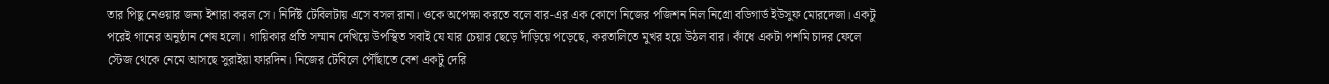তার পিছু নেওয়ার জন্য ইশারা করল সে। নির্দিষ্ট টেবিলটায় এসে বসল রানা। ওকে অপেক্ষা করতে বলে বার-এর এক কোণে নিজের পজিশন নিল নিগ্রো বডিগার্ড ইউসুফ মোরদেজা। একটু পরেই গানের অনুষ্ঠান শেষ হলো। গায়িকার প্রতি সম্মান দেখিয়ে উপস্থিত সবাই যে যার চেয়ার ছেড়ে দাঁড়িয়ে পড়েছে, করতালিতে মুখর হয়ে উঠল বার। কাঁধে একটা পশমি চাদর ফেলে স্টেজ থেকে নেমে আসছে সুরাইয়া ফারদিন। নিজের টেবিলে পৌঁছাতে বেশ একটু দেরি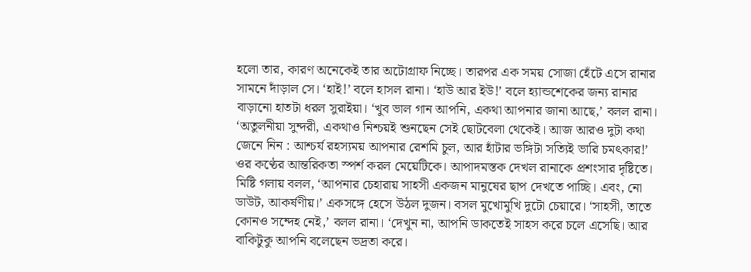হলো তার, কারণ অনেকেই তার অটোগ্রাফ নিচ্ছে। তারপর এক সময় সোজা হেঁটে এসে রানার সামনে দাঁড়াল সে। ‘হাই!’ বলে হাসল রানা। ‘হাউ আর ইউ!’ বলে হ্যান্ডশেকের জন্য রানার বাড়ানো হাতটা ধরল সুরাইয়া। ‘খুব ভাল গান আপনি, একথা আপনার জানা আছে,’ বলল রানা। ‘অতুলনীয়া সুন্দরী, একথাও নিশ্চয়ই শুনছেন সেই ছোটবেলা থেকেই। আজ আরও দুটা কথা জেনে নিন : আশ্চর্য রহস্যময় আপনার রেশমি চুল, আর হাঁটার ভঙ্গিটা সত্যিই ভারি চমৎকার!’ ওর কণ্ঠের আন্তরিকতা স্পর্শ করল মেয়েটিকে। আপাদমস্তক দেখল রানাকে প্রশংসার দৃষ্টিতে। মিষ্টি গলায় বলল, ‘আপনার চেহারায় সাহসী একজন মানুষের ছাপ দেখতে পাচ্ছি। এবং, নো ডাউট, আকর্ষণীয়।’ একসঙ্গে হেসে উঠল দুজন। বসল মুখোমুখি দুটো চেয়ারে। ‘সাহসী, তাতে কোনও সন্দেহ নেই,’ বলল রানা। ‘দেখুন না, আপনি ডাকতেই সাহস করে চলে এসেছি। আর বাকিটুকু আপনি বলেছেন ভদ্রতা করে।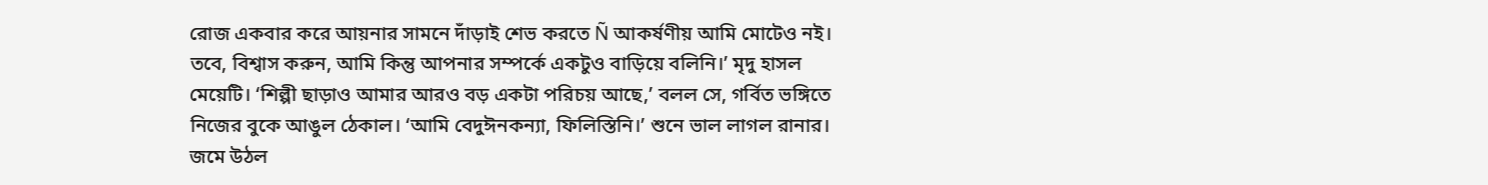রোজ একবার করে আয়নার সামনে দাঁড়াই শেভ করতে Ñ আকর্ষণীয় আমি মোটেও নই। তবে, বিশ্বাস করুন, আমি কিন্তু আপনার সম্পর্কে একটুও বাড়িয়ে বলিনি।’ মৃদু হাসল মেয়েটি। ‘শিল্পী ছাড়াও আমার আরও বড় একটা পরিচয় আছে,’ বলল সে, গর্বিত ভঙ্গিতে নিজের বুকে আঙুল ঠেকাল। ‘আমি বেদুঈনকন্যা, ফিলিস্তিনি।’ শুনে ভাল লাগল রানার। জমে উঠল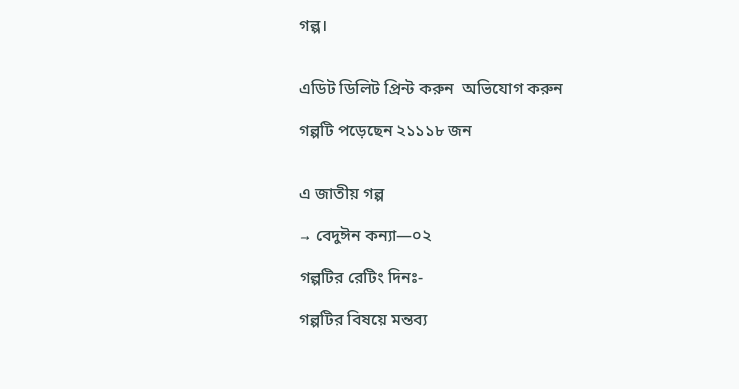গল্প।


এডিট ডিলিট প্রিন্ট করুন  অভিযোগ করুন

গল্পটি পড়েছেন ২১১১৮ জন


এ জাতীয় গল্প

→ বেদুঈন কন্যা—০২

গল্পটির রেটিং দিনঃ-

গল্পটির বিষয়ে মন্তব্য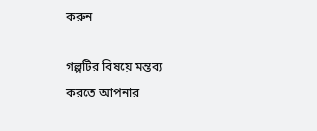করুন

গল্পটির বিষয়ে মন্তব্য করতে আপনার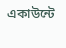একাউন্টে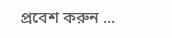প্রবেশ করুন ...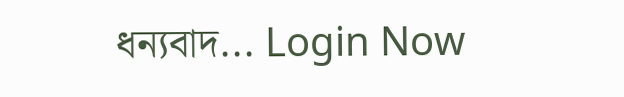ধন্যবাদ... Login Now